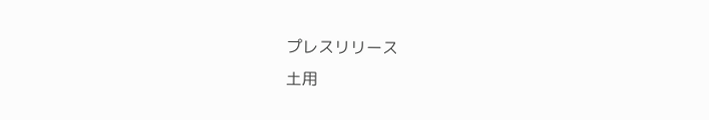プレスリリース
土用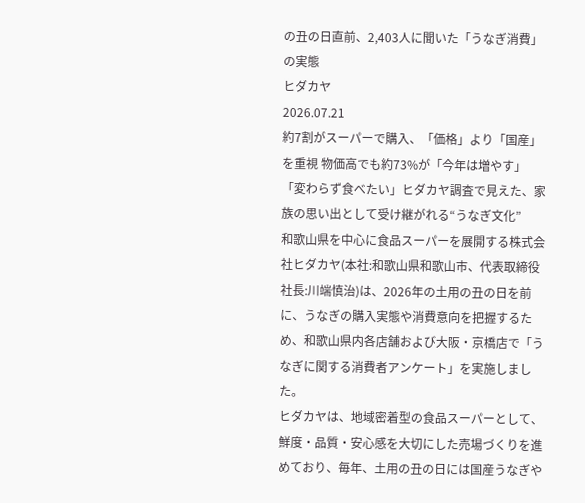の丑の日直前、2,403人に聞いた「うなぎ消費」の実態
ヒダカヤ
2026.07.21
約7割がスーパーで購入、「価格」より「国産」を重視 物価高でも約73%が「今年は増やす」「変わらず食べたい」ヒダカヤ調査で見えた、家族の思い出として受け継がれる“うなぎ文化”
和歌山県を中心に食品スーパーを展開する株式会社ヒダカヤ(本社:和歌山県和歌山市、代表取締役社長:川端慎治)は、2026年の土用の丑の日を前に、うなぎの購入実態や消費意向を把握するため、和歌山県内各店舗および大阪・京橋店で「うなぎに関する消費者アンケート」を実施しました。
ヒダカヤは、地域密着型の食品スーパーとして、鮮度・品質・安心感を大切にした売場づくりを進めており、毎年、土用の丑の日には国産うなぎや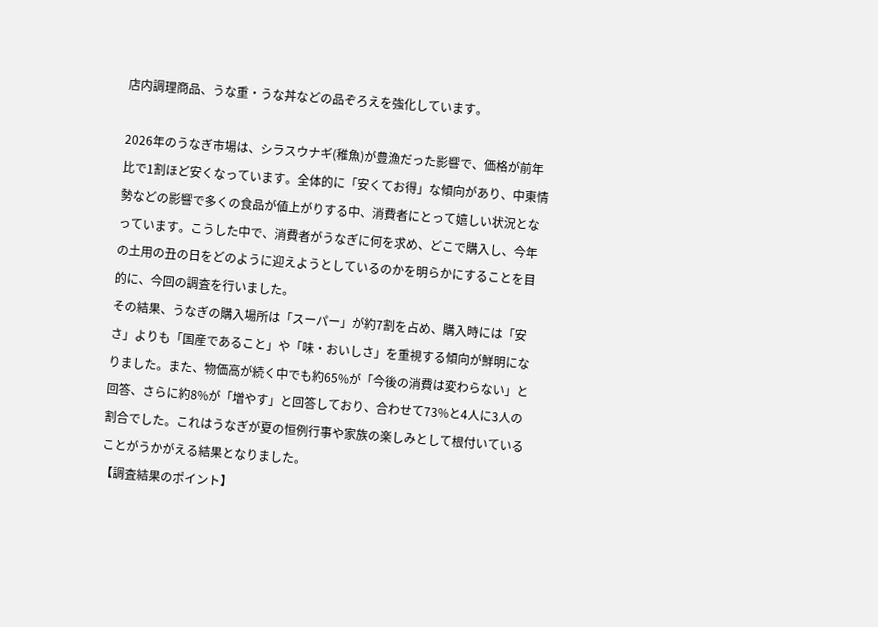店内調理商品、うな重・うな丼などの品ぞろえを強化しています。

2026年のうなぎ市場は、シラスウナギ(稚魚)が豊漁だった影響で、価格が前年比で1割ほど安くなっています。全体的に「安くてお得」な傾向があり、中東情勢などの影響で多くの食品が値上がりする中、消費者にとって嬉しい状況となっています。こうした中で、消費者がうなぎに何を求め、どこで購入し、今年の土用の丑の日をどのように迎えようとしているのかを明らかにすることを目的に、今回の調査を行いました。
その結果、うなぎの購入場所は「スーパー」が約7割を占め、購入時には「安さ」よりも「国産であること」や「味・おいしさ」を重視する傾向が鮮明になりました。また、物価高が続く中でも約65%が「今後の消費は変わらない」と回答、さらに約8%が「増やす」と回答しており、合わせて73%と4人に3人の割合でした。これはうなぎが夏の恒例行事や家族の楽しみとして根付いていることがうかがえる結果となりました。
【調査結果のポイント】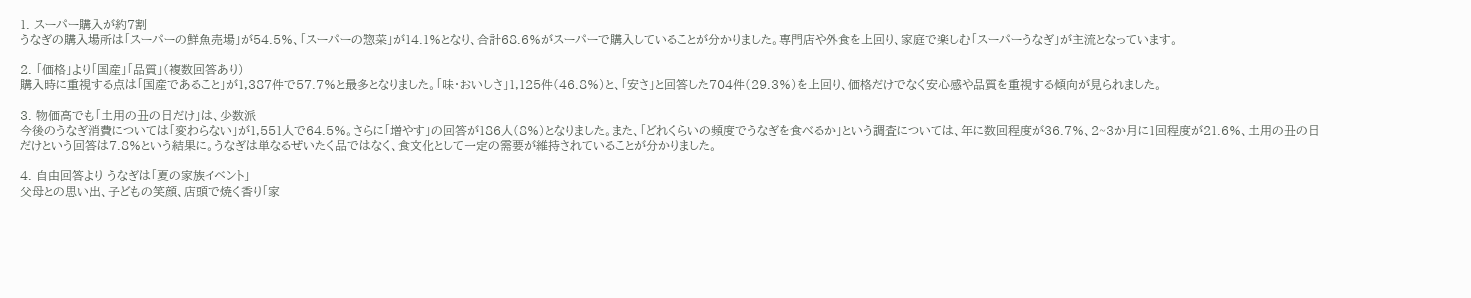1. スーパー購入が約7割
うなぎの購入場所は「スーパーの鮮魚売場」が54.5%、「スーパーの惣菜」が14.1%となり、合計68.6%がスーパーで購入していることが分かりました。専門店や外食を上回り、家庭で楽しむ「スーパーうなぎ」が主流となっています。

2. 「価格」より「国産」「品質」(複数回答あり)
購入時に重視する点は「国産であること」が1,387件で57.7%と最多となりました。「味・おいしさ」1,125件(46.8%)と、「安さ」と回答した704件(29.3%)を上回り、価格だけでなく安心感や品質を重視する傾向が見られました。

3. 物価高でも「土用の丑の日だけ」は、少数派
今後のうなぎ消費については「変わらない」が1,551人で64.5%。さらに「増やす」の回答が186人(8%)となりました。また、「どれくらいの頻度でうなぎを食べるか」という調査については、年に数回程度が36.7%、2~3か月に1回程度が21.6%、土用の丑の日だけという回答は7.8%という結果に。うなぎは単なるぜいたく品ではなく、食文化として一定の需要が維持されていることが分かりました。

4. 自由回答より うなぎは「夏の家族イベント」
父母との思い出、子どもの笑顔、店頭で焼く香り「家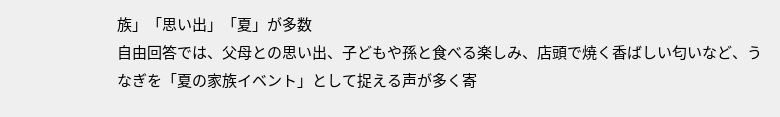族」「思い出」「夏」が多数
自由回答では、父母との思い出、子どもや孫と食べる楽しみ、店頭で焼く香ばしい匂いなど、うなぎを「夏の家族イベント」として捉える声が多く寄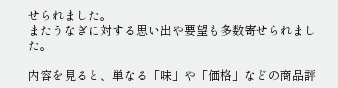せられました。
またうなぎに対する思い出や要望も多数寄せられました。

内容を見ると、単なる「味」や「価格」などの商品評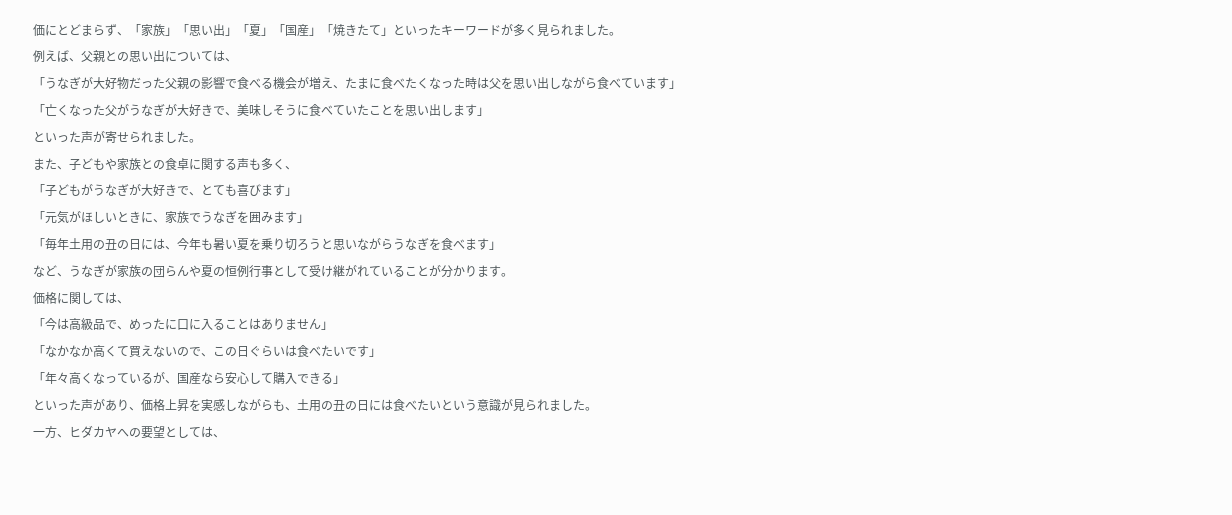価にとどまらず、「家族」「思い出」「夏」「国産」「焼きたて」といったキーワードが多く見られました。
例えば、父親との思い出については、
「うなぎが大好物だった父親の影響で食べる機会が増え、たまに食べたくなった時は父を思い出しながら食べています」
「亡くなった父がうなぎが大好きで、美味しそうに食べていたことを思い出します」
といった声が寄せられました。
また、子どもや家族との食卓に関する声も多く、
「子どもがうなぎが大好きで、とても喜びます」
「元気がほしいときに、家族でうなぎを囲みます」
「毎年土用の丑の日には、今年も暑い夏を乗り切ろうと思いながらうなぎを食べます」
など、うなぎが家族の団らんや夏の恒例行事として受け継がれていることが分かります。
価格に関しては、
「今は高級品で、めったに口に入ることはありません」
「なかなか高くて買えないので、この日ぐらいは食べたいです」
「年々高くなっているが、国産なら安心して購入できる」
といった声があり、価格上昇を実感しながらも、土用の丑の日には食べたいという意識が見られました。
一方、ヒダカヤへの要望としては、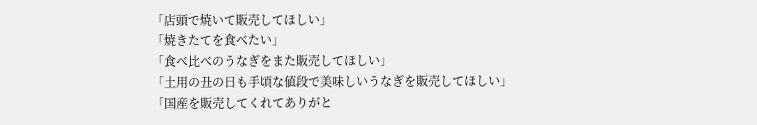「店頭で焼いて販売してほしい」
「焼きたてを食べたい」
「食べ比べのうなぎをまた販売してほしい」
「土用の丑の日も手頃な値段で美味しいうなぎを販売してほしい」
「国産を販売してくれてありがと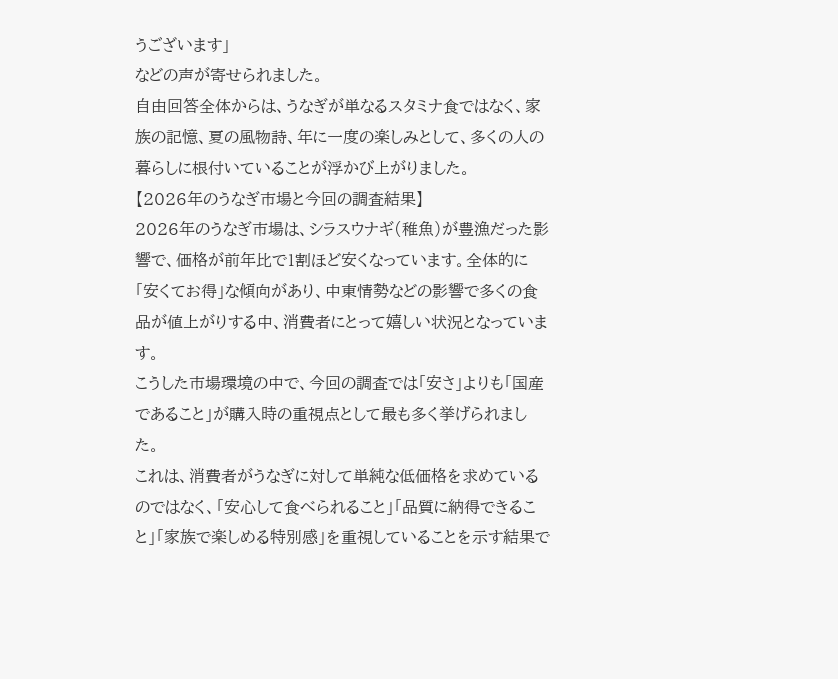うございます」
などの声が寄せられました。
自由回答全体からは、うなぎが単なるスタミナ食ではなく、家族の記憶、夏の風物詩、年に一度の楽しみとして、多くの人の暮らしに根付いていることが浮かび上がりました。
【2026年のうなぎ市場と今回の調査結果】
2026年のうなぎ市場は、シラスウナギ(稚魚)が豊漁だった影響で、価格が前年比で1割ほど安くなっています。全体的に「安くてお得」な傾向があり、中東情勢などの影響で多くの食品が値上がりする中、消費者にとって嬉しい状況となっています。
こうした市場環境の中で、今回の調査では「安さ」よりも「国産であること」が購入時の重視点として最も多く挙げられました。
これは、消費者がうなぎに対して単純な低価格を求めているのではなく、「安心して食べられること」「品質に納得できること」「家族で楽しめる特別感」を重視していることを示す結果で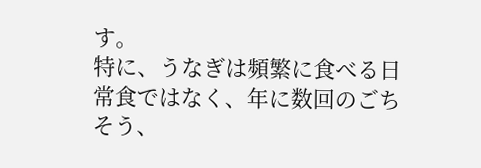す。
特に、うなぎは頻繁に食べる日常食ではなく、年に数回のごちそう、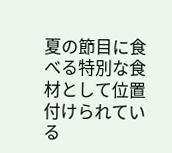夏の節目に食べる特別な食材として位置付けられている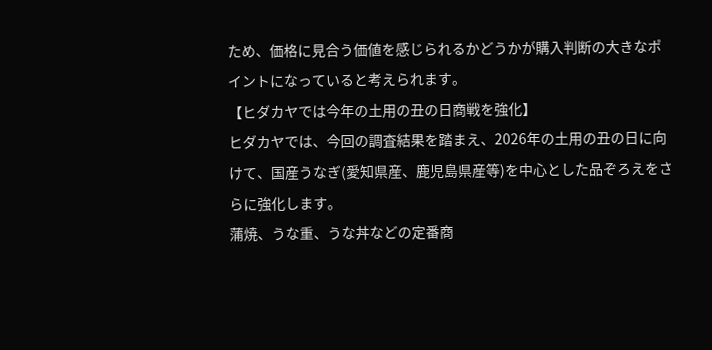ため、価格に見合う価値を感じられるかどうかが購入判断の大きなポイントになっていると考えられます。
【ヒダカヤでは今年の土用の丑の日商戦を強化】
ヒダカヤでは、今回の調査結果を踏まえ、2026年の土用の丑の日に向けて、国産うなぎ(愛知県産、鹿児島県産等)を中心とした品ぞろえをさらに強化します。
蒲焼、うな重、うな丼などの定番商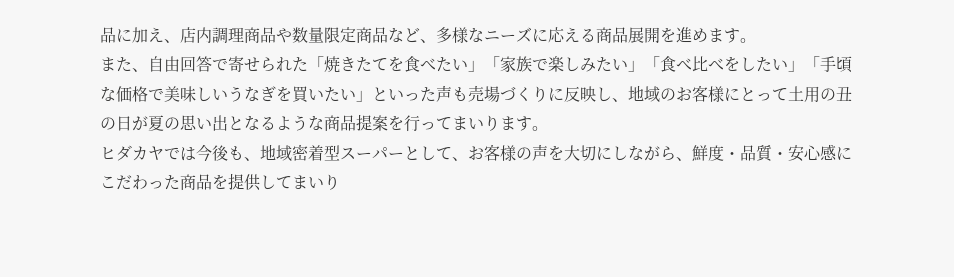品に加え、店内調理商品や数量限定商品など、多様なニーズに応える商品展開を進めます。
また、自由回答で寄せられた「焼きたてを食べたい」「家族で楽しみたい」「食べ比べをしたい」「手頃な価格で美味しいうなぎを買いたい」といった声も売場づくりに反映し、地域のお客様にとって土用の丑の日が夏の思い出となるような商品提案を行ってまいります。
ヒダカヤでは今後も、地域密着型スーパーとして、お客様の声を大切にしながら、鮮度・品質・安心感にこだわった商品を提供してまいり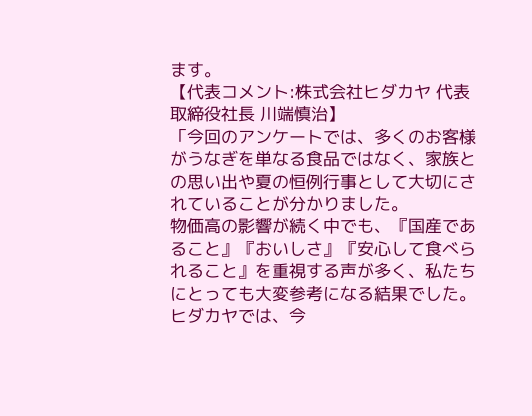ます。
【代表コメント:株式会社ヒダカヤ 代表取締役社長 川端慎治】
「今回のアンケートでは、多くのお客様がうなぎを単なる食品ではなく、家族との思い出や夏の恒例行事として大切にされていることが分かりました。
物価高の影響が続く中でも、『国産であること』『おいしさ』『安心して食べられること』を重視する声が多く、私たちにとっても大変参考になる結果でした。
ヒダカヤでは、今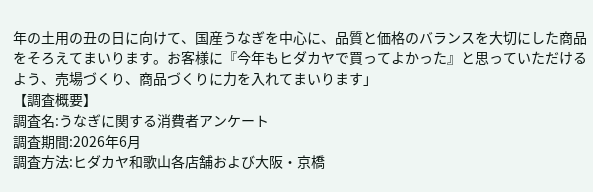年の土用の丑の日に向けて、国産うなぎを中心に、品質と価格のバランスを大切にした商品をそろえてまいります。お客様に『今年もヒダカヤで買ってよかった』と思っていただけるよう、売場づくり、商品づくりに力を入れてまいります」
【調査概要】
調査名:うなぎに関する消費者アンケート
調査期間:2026年6月
調査方法:ヒダカヤ和歌山各店舗および大阪・京橋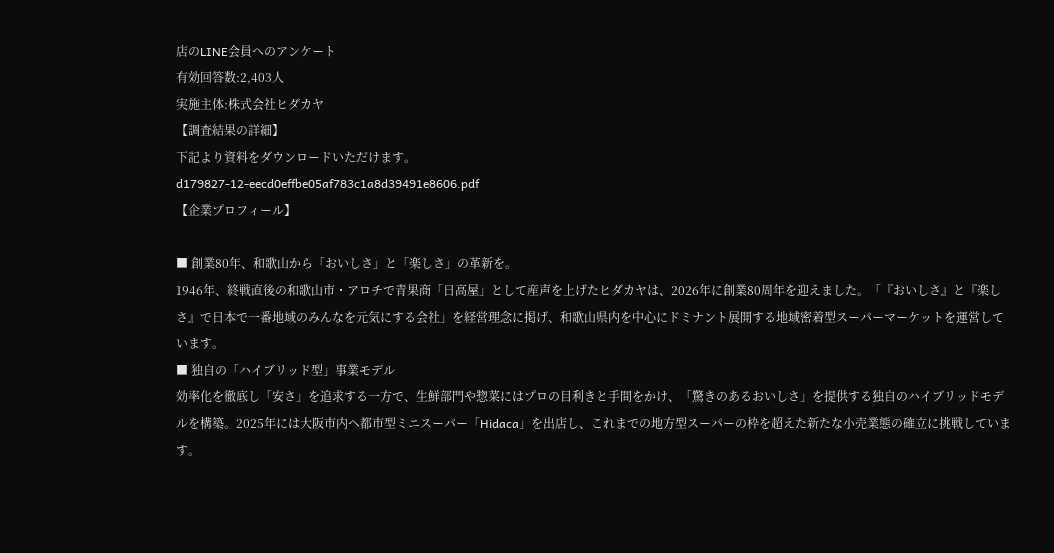店のLINE会員へのアンケート
有効回答数:2,403人
実施主体:株式会社ヒダカヤ
【調査結果の詳細】
下記より資料をダウンロードいただけます。
d179827-12-eecd0effbe05af783c1a8d39491e8606.pdf
【企業プロフィール】

■ 創業80年、和歌山から「おいしさ」と「楽しさ」の革新を。
1946年、終戦直後の和歌山市・アロチで青果商「日高屋」として産声を上げたヒダカヤは、2026年に創業80周年を迎えました。「『おいしさ』と『楽しさ』で日本で一番地域のみんなを元気にする会社」を経営理念に掲げ、和歌山県内を中心にドミナント展開する地域密着型スーパーマーケットを運営しています。
■ 独自の「ハイブリッド型」事業モデル
効率化を徹底し「安さ」を追求する一方で、生鮮部門や惣菜にはプロの目利きと手間をかけ、「驚きのあるおいしさ」を提供する独自のハイブリッドモデルを構築。2025年には大阪市内へ都市型ミニスーパー「Hidaca」を出店し、これまでの地方型スーパーの枠を超えた新たな小売業態の確立に挑戦しています。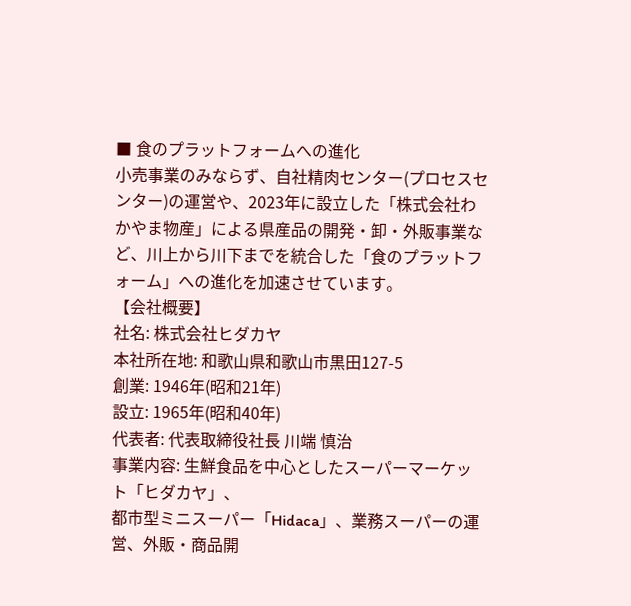■ 食のプラットフォームへの進化
小売事業のみならず、自社精肉センター(プロセスセンター)の運営や、2023年に設立した「株式会社わかやま物産」による県産品の開発・卸・外販事業など、川上から川下までを統合した「食のプラットフォーム」への進化を加速させています。
【会社概要】
社名: 株式会社ヒダカヤ
本社所在地: 和歌山県和歌山市黒田127-5
創業: 1946年(昭和21年)
設立: 1965年(昭和40年)
代表者: 代表取締役社長 川端 慎治
事業内容: 生鮮食品を中心としたスーパーマーケット「ヒダカヤ」、
都市型ミニスーパー「Hidaca」、業務スーパーの運営、外販・商品開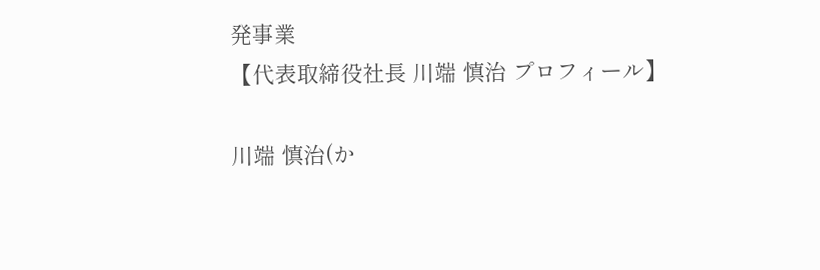発事業
【代表取締役社長 川端 慎治 プロフィール】

川端 慎治(か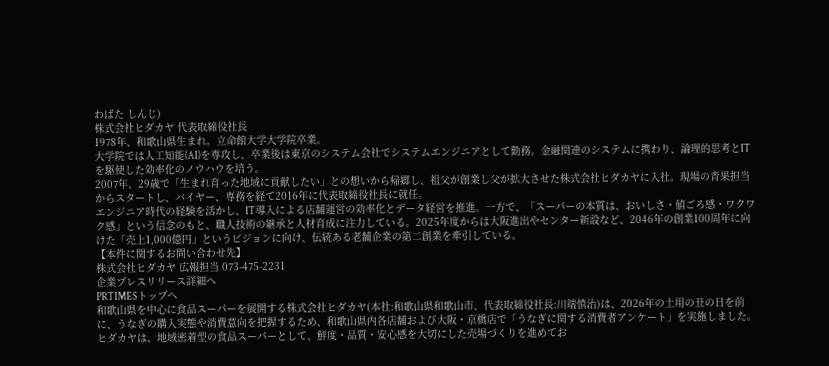わばた しんじ)
株式会社ヒダカヤ 代表取締役社長
1978年、和歌山県生まれ。立命館大学大学院卒業。
大学院では人工知能(AI)を専攻し、卒業後は東京のシステム会社でシステムエンジニアとして勤務。金融関連のシステムに携わり、論理的思考とITを駆使した効率化のノウハウを培う。
2007年、29歳で「生まれ育った地域に貢献したい」との想いから帰郷し、祖父が創業し父が拡大させた株式会社ヒダカヤに入社。現場の青果担当からスタートし、バイヤー、専務を経て2016年に代表取締役社長に就任。
エンジニア時代の経験を活かし、IT導入による店舗運営の効率化とデータ経営を推進。一方で、「スーパーの本質は、おいしさ・値ごろ感・ワクワク感」という信念のもと、職人技術の継承と人材育成に注力している。2025年度からは大阪進出やセンター新設など、2046年の創業100周年に向けた「売上1,000億円」というビジョンに向け、伝統ある老舗企業の第二創業を牽引している。
【本件に関するお問い合わせ先】
株式会社ヒダカヤ 広報担当 073-475-2231
企業プレスリリース詳細へ
PRTIMESトップへ
和歌山県を中心に食品スーパーを展開する株式会社ヒダカヤ(本社:和歌山県和歌山市、代表取締役社長:川端慎治)は、2026年の土用の丑の日を前に、うなぎの購入実態や消費意向を把握するため、和歌山県内各店舗および大阪・京橋店で「うなぎに関する消費者アンケート」を実施しました。
ヒダカヤは、地域密着型の食品スーパーとして、鮮度・品質・安心感を大切にした売場づくりを進めてお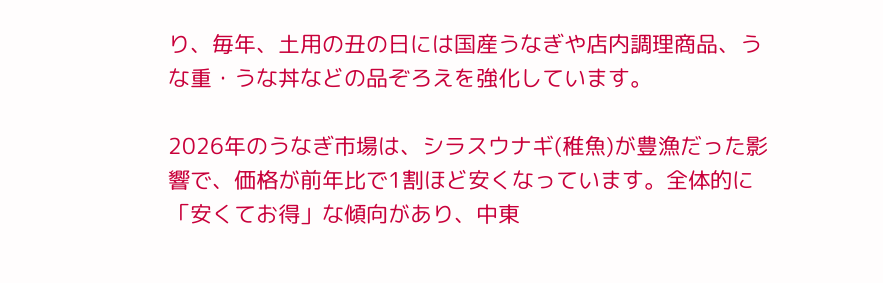り、毎年、土用の丑の日には国産うなぎや店内調理商品、うな重・うな丼などの品ぞろえを強化しています。

2026年のうなぎ市場は、シラスウナギ(稚魚)が豊漁だった影響で、価格が前年比で1割ほど安くなっています。全体的に「安くてお得」な傾向があり、中東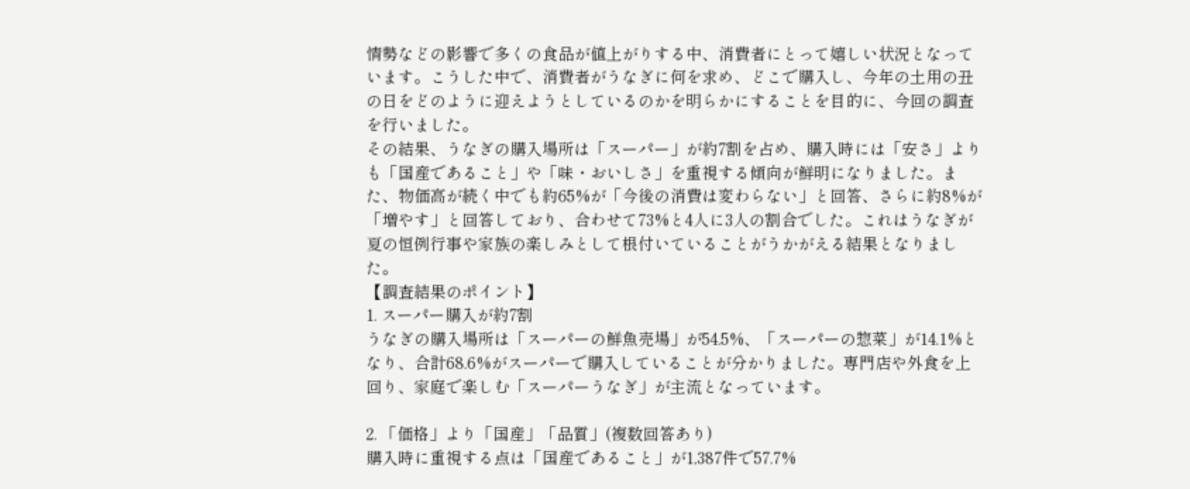情勢などの影響で多くの食品が値上がりする中、消費者にとって嬉しい状況となっています。こうした中で、消費者がうなぎに何を求め、どこで購入し、今年の土用の丑の日をどのように迎えようとしているのかを明らかにすることを目的に、今回の調査を行いました。
その結果、うなぎの購入場所は「スーパー」が約7割を占め、購入時には「安さ」よりも「国産であること」や「味・おいしさ」を重視する傾向が鮮明になりました。また、物価高が続く中でも約65%が「今後の消費は変わらない」と回答、さらに約8%が「増やす」と回答しており、合わせて73%と4人に3人の割合でした。これはうなぎが夏の恒例行事や家族の楽しみとして根付いていることがうかがえる結果となりました。
【調査結果のポイント】
1. スーパー購入が約7割
うなぎの購入場所は「スーパーの鮮魚売場」が54.5%、「スーパーの惣菜」が14.1%となり、合計68.6%がスーパーで購入していることが分かりました。専門店や外食を上回り、家庭で楽しむ「スーパーうなぎ」が主流となっています。

2. 「価格」より「国産」「品質」(複数回答あり)
購入時に重視する点は「国産であること」が1,387件で57.7%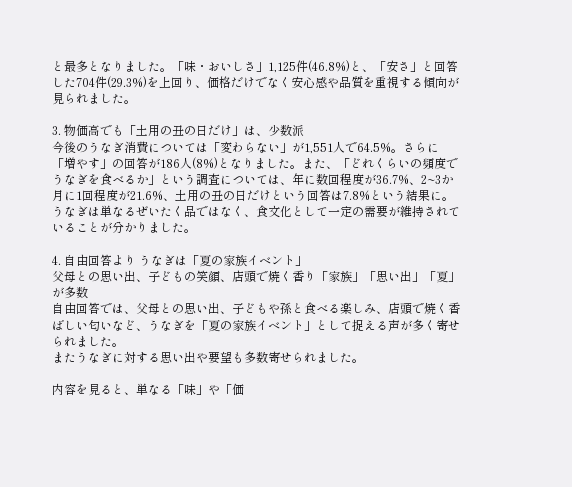と最多となりました。「味・おいしさ」1,125件(46.8%)と、「安さ」と回答した704件(29.3%)を上回り、価格だけでなく安心感や品質を重視する傾向が見られました。

3. 物価高でも「土用の丑の日だけ」は、少数派
今後のうなぎ消費については「変わらない」が1,551人で64.5%。さらに「増やす」の回答が186人(8%)となりました。また、「どれくらいの頻度でうなぎを食べるか」という調査については、年に数回程度が36.7%、2~3か月に1回程度が21.6%、土用の丑の日だけという回答は7.8%という結果に。うなぎは単なるぜいたく品ではなく、食文化として一定の需要が維持されていることが分かりました。

4. 自由回答より うなぎは「夏の家族イベント」
父母との思い出、子どもの笑顔、店頭で焼く香り「家族」「思い出」「夏」が多数
自由回答では、父母との思い出、子どもや孫と食べる楽しみ、店頭で焼く香ばしい匂いなど、うなぎを「夏の家族イベント」として捉える声が多く寄せられました。
またうなぎに対する思い出や要望も多数寄せられました。

内容を見ると、単なる「味」や「価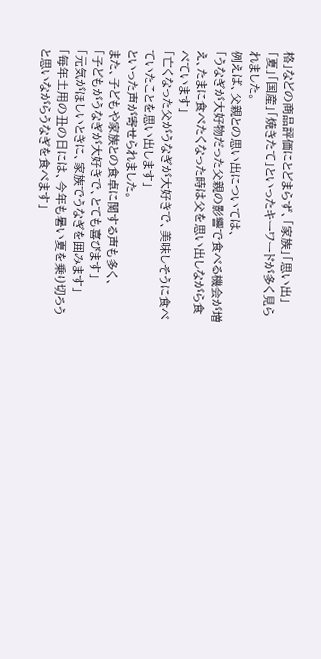格」などの商品評価にとどまらず、「家族」「思い出」「夏」「国産」「焼きたて」といったキーワードが多く見られました。
例えば、父親との思い出については、
「うなぎが大好物だった父親の影響で食べる機会が増え、たまに食べたくなった時は父を思い出しながら食べています」
「亡くなった父がうなぎが大好きで、美味しそうに食べていたことを思い出します」
といった声が寄せられました。
また、子どもや家族との食卓に関する声も多く、
「子どもがうなぎが大好きで、とても喜びます」
「元気がほしいときに、家族でうなぎを囲みます」
「毎年土用の丑の日には、今年も暑い夏を乗り切ろうと思いながらうなぎを食べます」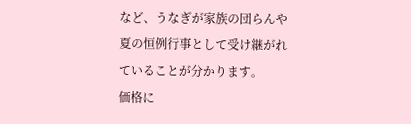など、うなぎが家族の団らんや夏の恒例行事として受け継がれていることが分かります。
価格に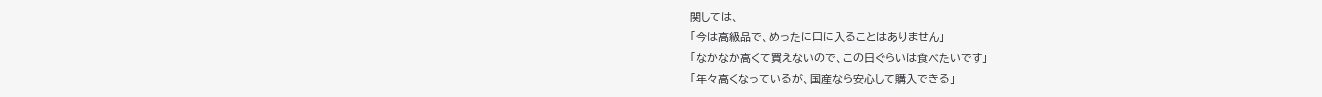関しては、
「今は高級品で、めったに口に入ることはありません」
「なかなか高くて買えないので、この日ぐらいは食べたいです」
「年々高くなっているが、国産なら安心して購入できる」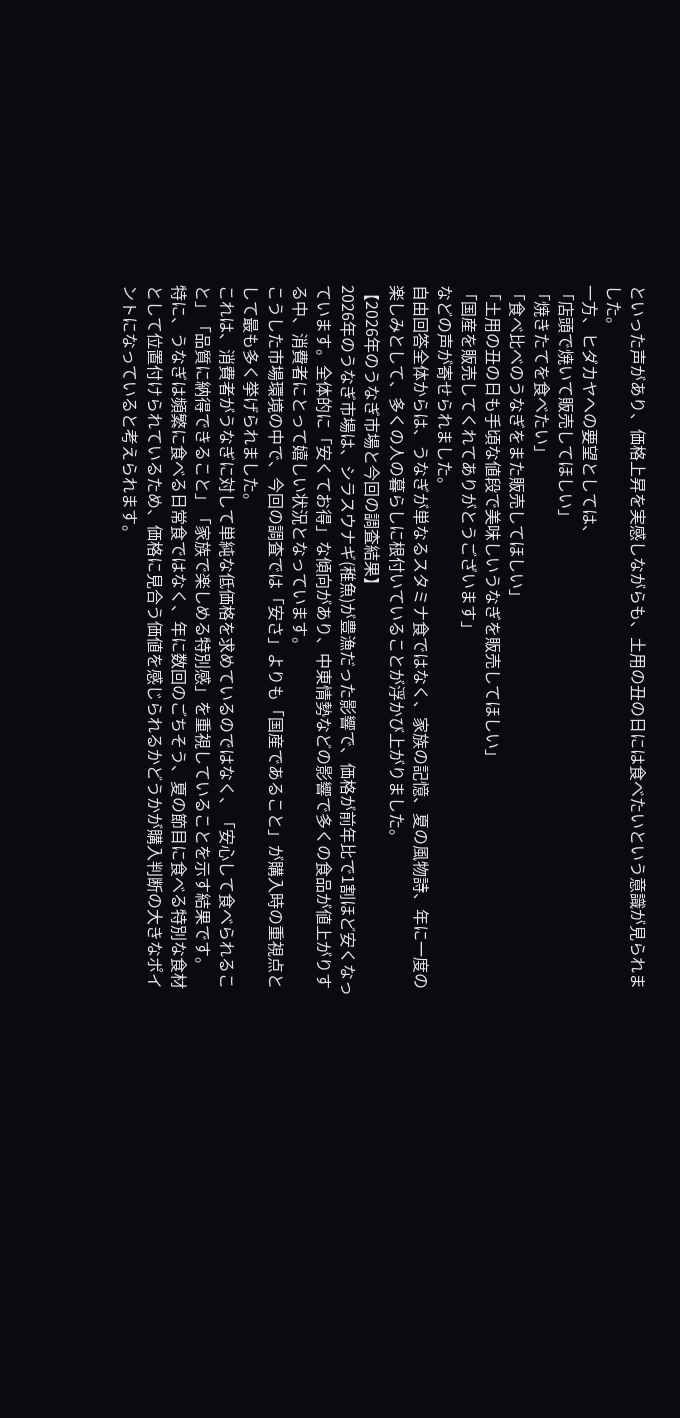といった声があり、価格上昇を実感しながらも、土用の丑の日には食べたいという意識が見られました。
一方、ヒダカヤへの要望としては、
「店頭で焼いて販売してほしい」
「焼きたてを食べたい」
「食べ比べのうなぎをまた販売してほしい」
「土用の丑の日も手頃な値段で美味しいうなぎを販売してほしい」
「国産を販売してくれてありがとうございます」
などの声が寄せられました。
自由回答全体からは、うなぎが単なるスタミナ食ではなく、家族の記憶、夏の風物詩、年に一度の楽しみとして、多くの人の暮らしに根付いていることが浮かび上がりました。
【2026年のうなぎ市場と今回の調査結果】
2026年のうなぎ市場は、シラスウナギ(稚魚)が豊漁だった影響で、価格が前年比で1割ほど安くなっています。全体的に「安くてお得」な傾向があり、中東情勢などの影響で多くの食品が値上がりする中、消費者にとって嬉しい状況となっています。
こうした市場環境の中で、今回の調査では「安さ」よりも「国産であること」が購入時の重視点として最も多く挙げられました。
これは、消費者がうなぎに対して単純な低価格を求めているのではなく、「安心して食べられること」「品質に納得できること」「家族で楽しめる特別感」を重視していることを示す結果です。
特に、うなぎは頻繁に食べる日常食ではなく、年に数回のごちそう、夏の節目に食べる特別な食材として位置付けられているため、価格に見合う価値を感じられるかどうかが購入判断の大きなポイントになっていると考えられます。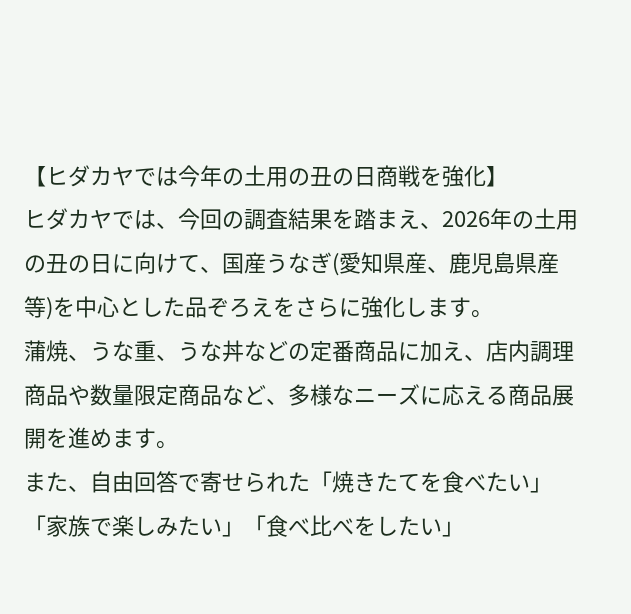【ヒダカヤでは今年の土用の丑の日商戦を強化】
ヒダカヤでは、今回の調査結果を踏まえ、2026年の土用の丑の日に向けて、国産うなぎ(愛知県産、鹿児島県産等)を中心とした品ぞろえをさらに強化します。
蒲焼、うな重、うな丼などの定番商品に加え、店内調理商品や数量限定商品など、多様なニーズに応える商品展開を進めます。
また、自由回答で寄せられた「焼きたてを食べたい」「家族で楽しみたい」「食べ比べをしたい」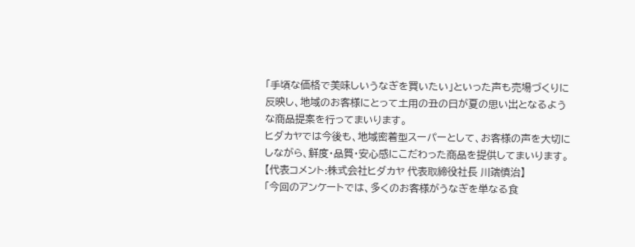「手頃な価格で美味しいうなぎを買いたい」といった声も売場づくりに反映し、地域のお客様にとって土用の丑の日が夏の思い出となるような商品提案を行ってまいります。
ヒダカヤでは今後も、地域密着型スーパーとして、お客様の声を大切にしながら、鮮度・品質・安心感にこだわった商品を提供してまいります。
【代表コメント:株式会社ヒダカヤ 代表取締役社長 川端慎治】
「今回のアンケートでは、多くのお客様がうなぎを単なる食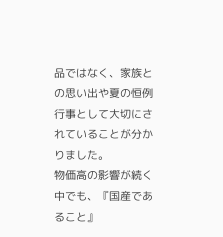品ではなく、家族との思い出や夏の恒例行事として大切にされていることが分かりました。
物価高の影響が続く中でも、『国産であること』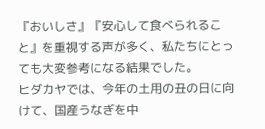『おいしさ』『安心して食べられること』を重視する声が多く、私たちにとっても大変参考になる結果でした。
ヒダカヤでは、今年の土用の丑の日に向けて、国産うなぎを中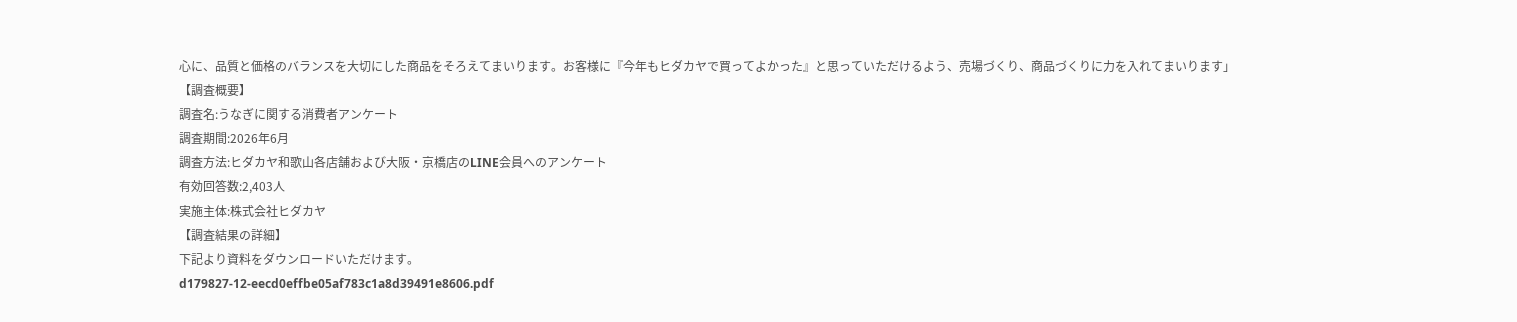心に、品質と価格のバランスを大切にした商品をそろえてまいります。お客様に『今年もヒダカヤで買ってよかった』と思っていただけるよう、売場づくり、商品づくりに力を入れてまいります」
【調査概要】
調査名:うなぎに関する消費者アンケート
調査期間:2026年6月
調査方法:ヒダカヤ和歌山各店舗および大阪・京橋店のLINE会員へのアンケート
有効回答数:2,403人
実施主体:株式会社ヒダカヤ
【調査結果の詳細】
下記より資料をダウンロードいただけます。
d179827-12-eecd0effbe05af783c1a8d39491e8606.pdf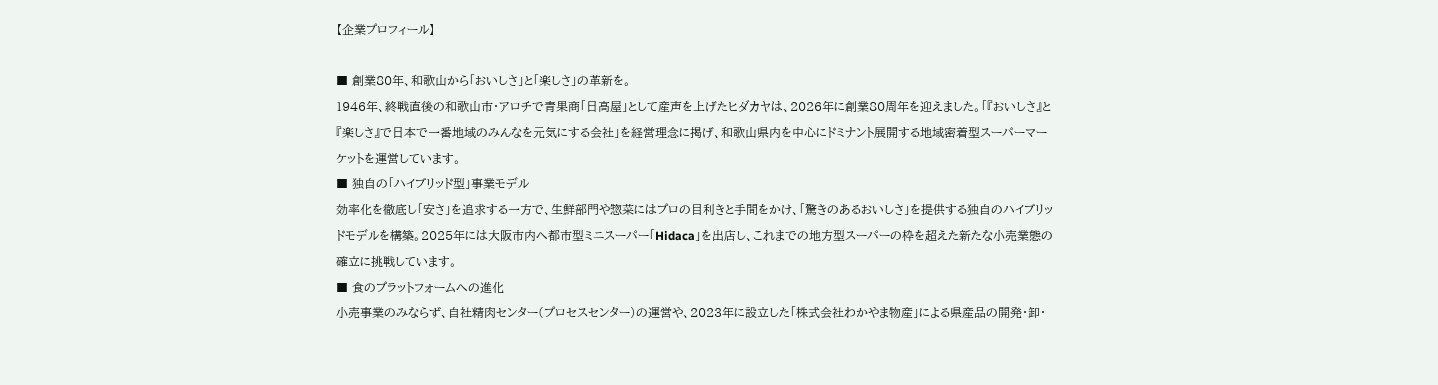【企業プロフィール】

■ 創業80年、和歌山から「おいしさ」と「楽しさ」の革新を。
1946年、終戦直後の和歌山市・アロチで青果商「日高屋」として産声を上げたヒダカヤは、2026年に創業80周年を迎えました。「『おいしさ』と『楽しさ』で日本で一番地域のみんなを元気にする会社」を経営理念に掲げ、和歌山県内を中心にドミナント展開する地域密着型スーパーマーケットを運営しています。
■ 独自の「ハイブリッド型」事業モデル
効率化を徹底し「安さ」を追求する一方で、生鮮部門や惣菜にはプロの目利きと手間をかけ、「驚きのあるおいしさ」を提供する独自のハイブリッドモデルを構築。2025年には大阪市内へ都市型ミニスーパー「Hidaca」を出店し、これまでの地方型スーパーの枠を超えた新たな小売業態の確立に挑戦しています。
■ 食のプラットフォームへの進化
小売事業のみならず、自社精肉センター(プロセスセンター)の運営や、2023年に設立した「株式会社わかやま物産」による県産品の開発・卸・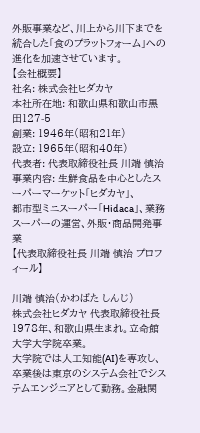外販事業など、川上から川下までを統合した「食のプラットフォーム」への進化を加速させています。
【会社概要】
社名: 株式会社ヒダカヤ
本社所在地: 和歌山県和歌山市黒田127-5
創業: 1946年(昭和21年)
設立: 1965年(昭和40年)
代表者: 代表取締役社長 川端 慎治
事業内容: 生鮮食品を中心としたスーパーマーケット「ヒダカヤ」、
都市型ミニスーパー「Hidaca」、業務スーパーの運営、外販・商品開発事業
【代表取締役社長 川端 慎治 プロフィール】

川端 慎治(かわばた しんじ)
株式会社ヒダカヤ 代表取締役社長
1978年、和歌山県生まれ。立命館大学大学院卒業。
大学院では人工知能(AI)を専攻し、卒業後は東京のシステム会社でシステムエンジニアとして勤務。金融関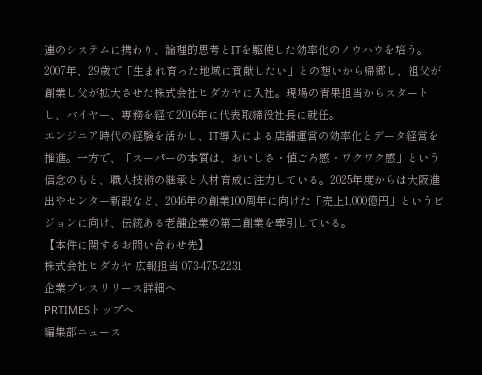連のシステムに携わり、論理的思考とITを駆使した効率化のノウハウを培う。
2007年、29歳で「生まれ育った地域に貢献したい」との想いから帰郷し、祖父が創業し父が拡大させた株式会社ヒダカヤに入社。現場の青果担当からスタートし、バイヤー、専務を経て2016年に代表取締役社長に就任。
エンジニア時代の経験を活かし、IT導入による店舗運営の効率化とデータ経営を推進。一方で、「スーパーの本質は、おいしさ・値ごろ感・ワクワク感」という信念のもと、職人技術の継承と人材育成に注力している。2025年度からは大阪進出やセンター新設など、2046年の創業100周年に向けた「売上1,000億円」というビジョンに向け、伝統ある老舗企業の第二創業を牽引している。
【本件に関するお問い合わせ先】
株式会社ヒダカヤ 広報担当 073-475-2231
企業プレスリリース詳細へ
PRTIMESトップへ
編集部ニュース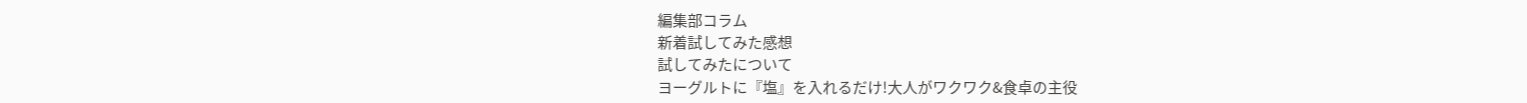編集部コラム
新着試してみた感想
試してみたについて
ヨーグルトに『塩』を入れるだけ!大人がワクワク&食卓の主役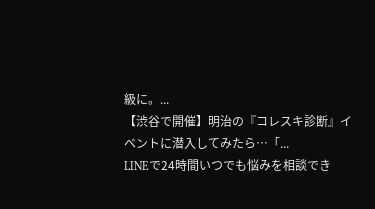級に。...
【渋谷で開催】明治の『コレスキ診断』イベントに潜入してみたら…「...
LINEで24時間いつでも悩みを相談でき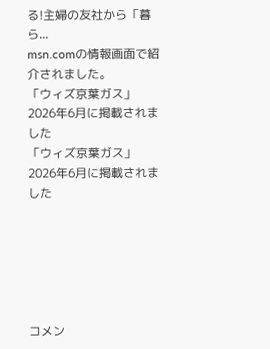る!主婦の友社から「暮ら...
msn.comの情報画面で紹介されました。
「ウィズ京葉ガス」2026年6月に掲載されました
「ウィズ京葉ガス」2026年6月に掲載されました






コメン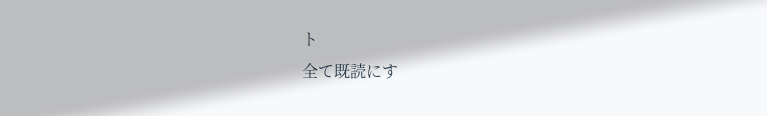ト
全て既読にす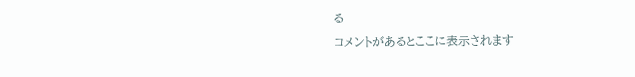る
コメントがあるとここに表示されます